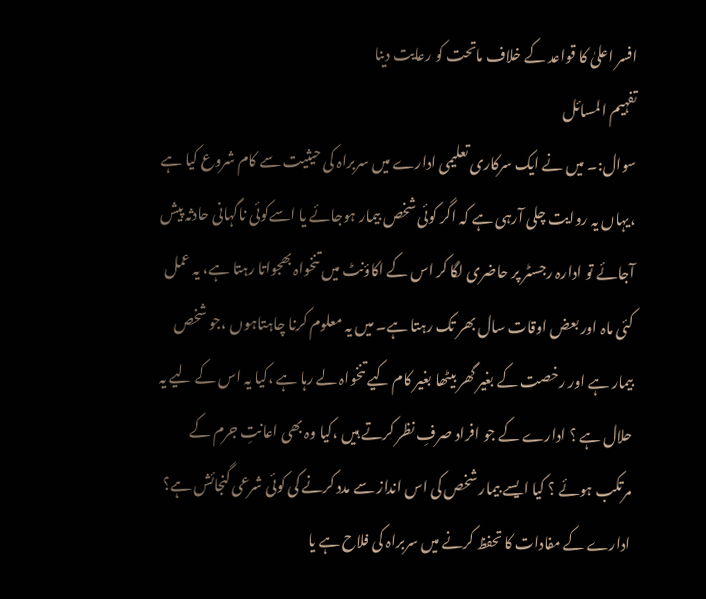افسر اعلیٰ کا قواعد کے خلاف ماتحت کو رعایت دینا
تفہیم المسائل
سوال:۔ میں نے ایک سرکاری تعلیمی ادارے میں سربراہ کی حیثیت سے کام شروع کیا ہے ،یہاں یہ روایت چلی آرہی ہے کہ اگر کوئی شخص بیمار ہوجائے یا اسےکوئی ناگہانی حادثہ پیش آجائے تو ادارہ رجسٹر پر حاضری لگا کر اس کے اکاؤنٹ میں تنخواہ بھجواتا رہتا ہے، یہ عمل کئی ماہ اور بعض اوقات سال بھر تک رہتا ہے۔ میں یہ معلوم کرنا چاہتاہوں ،جو شخص بیمار ہے اور رخصت کے بغیر گھر بیٹھا بغیر کام کیے تنخواہ لے رہا ہے ،کیا یہ اس کے لیے یہ حلال ہے ؟ ادارے کے جو افراد صرفِ نظر کرتے ہیں ،کیا وہ بھی اعانتِ جرم کے مرتکب ہوئے ؟ کیا ایسے بیمار شخص کی اس انداز سے مدد کرنے کی کوئی شرعی گنجائش ہے؟ ادارے کے مفادات کا تحفظ کرنے میں سربراہ کی فلاح ہے یا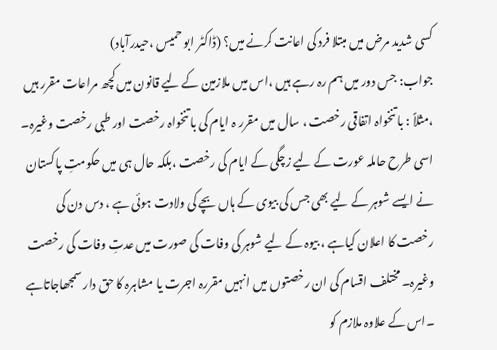کسی شدید مرض میں مبتلا فرد کی اعانت کرنے میں؟ (ڈاکٹر ابو حمیس ،حیدرآباد)
جواب: جس دور میں ہم رہ رہے ہیں ،اس میں ملازمین کے لیے قانون میں کچھ مراعات مقرر ہیں ،مثلاً : با تنخواہ اتفاقی رخصت ، سال میں مقرر ہ ایام کی با تنخواہ رخصت اور طبی رخصت وغیرہ۔ اسی طرح حاملہ عورت کے لیے زچگی کے ایام کی رخصت ،بلکہ حال ہی میں حکومتِ پاکستان نے ایسے شوہر کے لیے بھی جس کی بیوی کے ہاں بچے کی ولادت ہوئی ہے ، دس دن کی رخصت کا اعلان کیاہے ، بیوہ کے لیے شوہر کی وفات کی صورت میں عدتِ وفات کی رخصت وغیرہ۔ مختلف اقسام کی ان رخصتوں میں انہیں مقررہ اجرت یا مشاہرہ کا حق دار سمجھاجاتاہے ۔اس کے علاوہ ملازم کو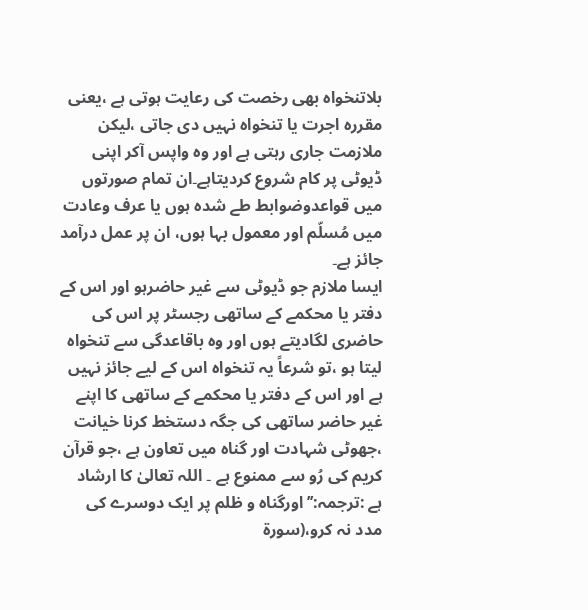بلاتنخواہ بھی رخصت کی رعایت ہوتی ہے ،یعنی مقررہ اجرت یا تنخواہ نہیں دی جاتی ،لیکن ملازمت جاری رہتی ہے اور وہ واپس آکر اپنی ڈیوٹی پر کام شروع کردیتاہے۔ان تمام صورتوں میں قواعدوضوابط طے شدہ ہوں یا عرف وعادت میں مُسلّم اور معمول بہا ہوں، ان پر عمل درآمد جائز ہے۔
ایسا ملازم جو ڈیوٹی سے غیر حاضرہو اور اس کے دفتر یا محکمے کے ساتھی رجسٹر پر اس کی حاضری لگادیتے ہوں اور وہ باقاعدگی سے تنخواہ لیتا ہو ،تو شرعاً یہ تنخواہ اس کے لیے جائز نہیں ہے اور اس کے دفتر یا محکمے کے ساتھی کا اپنے غیر حاضر ساتھی کی جگہ دستخط کرنا خیانت ،جھوٹی شہادت اور گناہ میں تعاون ہے ،جو قرآن کریم کی رُو سے ممنوع ہے ۔ اللہ تعالیٰ کا ارشاد ہے :ترجمہ:’’ اورگناہ و ظلم پر ایک دوسرے کی مدد نہ کرو،(سورۃ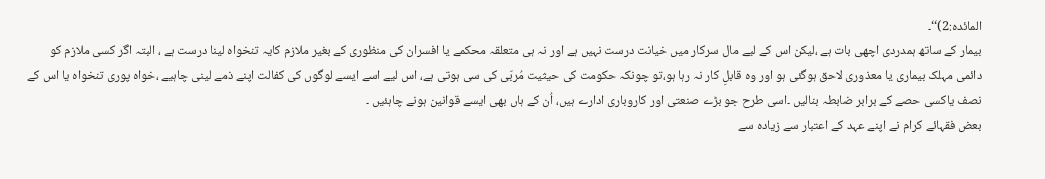المائدہ:2)‘‘۔
بیمار کے ساتھ ہمدردی اچھی بات ہے ،لیکن اس کے لیے مال سرکار میں خیانت درست نہیں ہے اور نہ ہی متعلقہ محکمے یا افسران کی منظوری کے بغیر ملازم کایہ تنخواہ لینا درست ہے ، البتہ اگر کسی ملازم کو دائمی مہلک بیماری یا معذوری لاحق ہوگئی ہو اور وہ قابلِ کار نہ رہا ہو،تو چونکہ حکومت کی حیثیت مُربّی کی سی ہوتی ہے، اس لیے اسے ایسے لوگوں کی کفالت اپنے ذمے لینی چاہیے ،خواہ پوری تنخواہ یا اس کے نصف یاکسی حصے کے برابر ضابطہ بنالیں ۔اسی طرح جو بڑے صنعتی اور کاروباری ادارے ہیں، اُن کے ہاں بھی ایسے قوانین ہونے چاہئیں ۔
بعض فقہائے کرام نے اپنے عہد کے اعتبار سے زیادہ سے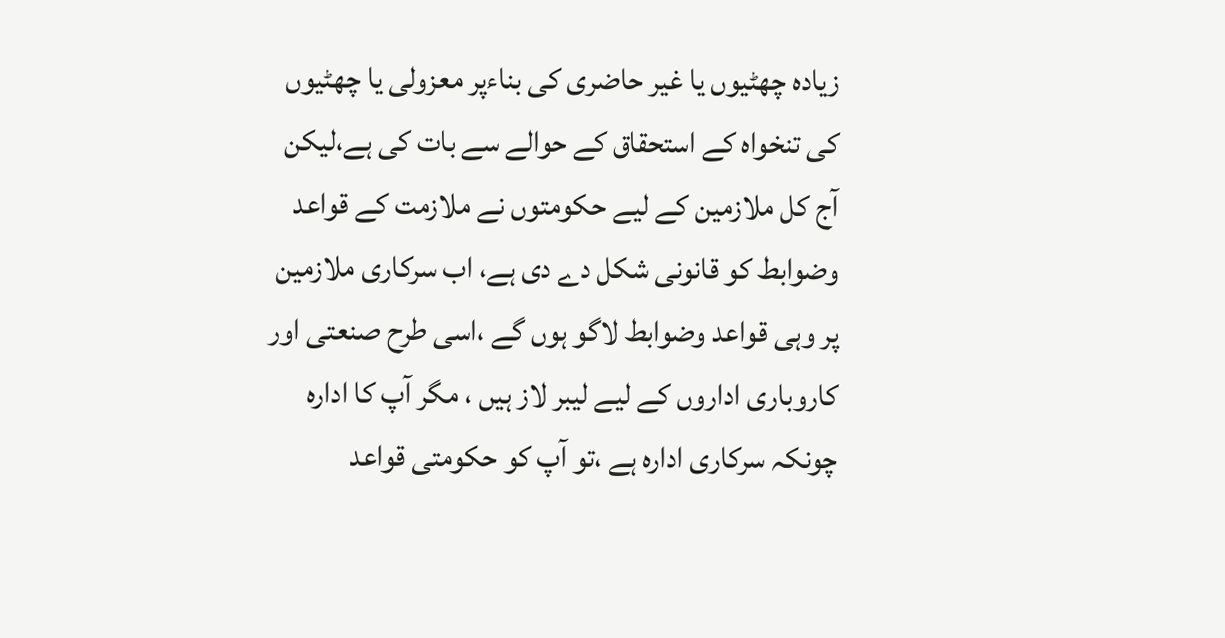زیادہ چھٹیوں یا غیر حاضری کی بناءپر معزولی یا چھٹیوں کی تنخواہ کے استحقاق کے حوالے سے بات کی ہے،لیکن آج کل ملازمین کے لیے حکومتوں نے ملازمت کے قواعد وضوابط کو قانونی شکل دے دی ہے، اب سرکاری ملازمین پر وہی قواعد وضوابط لاگو ہوں گے ،اسی طرح صنعتی اور کاروباری اداروں کے لیے لیبر لاز ہیں ، مگر آپ کا ادارہ چونکہ سرکاری ادارہ ہے ،تو آپ کو حکومتی قواعد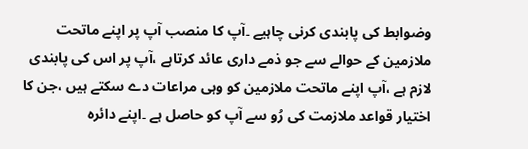وضوابط کی پابندی کرنی چاہیے ۔آپ کا منصب آپ پر اپنے ماتحت ملازمین کے حوالے سے جو ذمے داری عائد کرتاہے ،آپ پر اس کی پابندی لازم ہے ،آپ اپنے ماتحت ملازمین کو وہی مراعات دے سکتے ہیں ،جن کا اختیار قواعد ملازمت کی رُو سے آپ کو حاصل ہے ۔اپنے دائرہ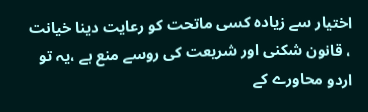اختیار سے زیادہ کسی ماتحت کو رعایت دینا خیانت ، قانون شکنی اور شریعت کی روسے منع ہے ،یہ تو اردو محاورے کے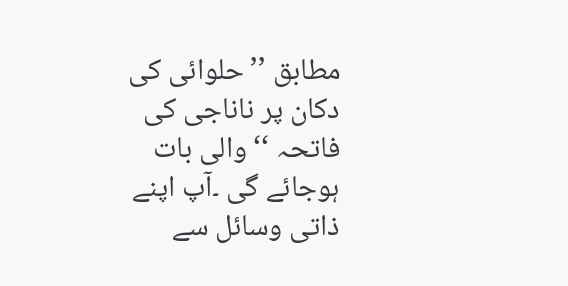مطابق ’’حلوائی کی دکان پر ناناجی کی فاتحہ ‘‘ والی بات ہوجائے گی ۔آپ اپنے ذاتی وسائل سے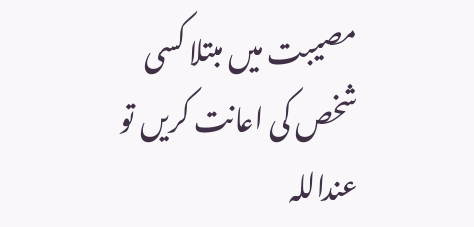مصیبت میں مبتلا کسی شخص کی اعانت کریں تو عنداللہ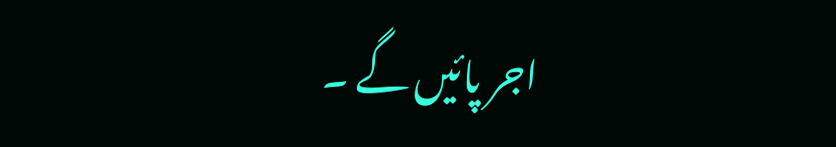اجر پائیں گے ۔